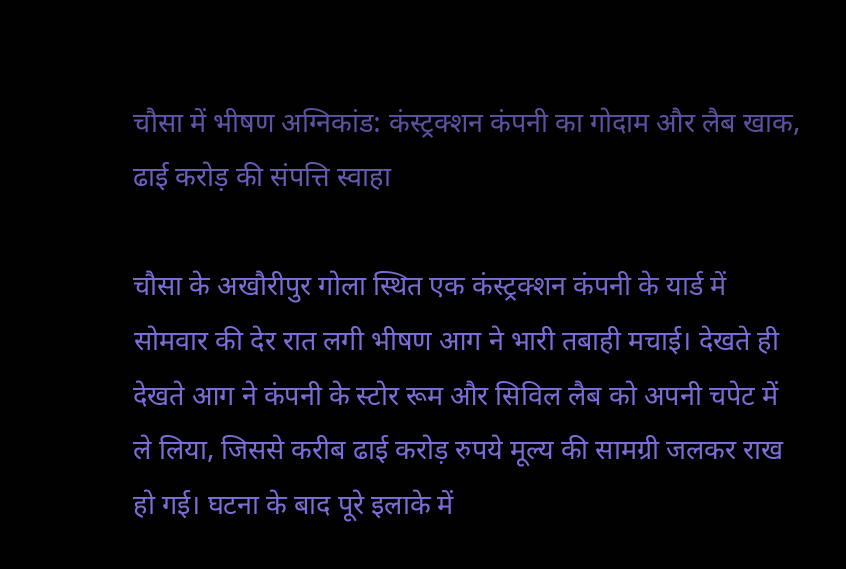चौसा में भीषण अग्निकांड: कंस्ट्रक्शन कंपनी का गोदाम और लैब खाक, ढाई करोड़ की संपत्ति स्वाहा

चौसा के अखौरीपुर गोला स्थित एक कंस्ट्रक्शन कंपनी के यार्ड में सोमवार की देर रात लगी भीषण आग ने भारी तबाही मचाई। देखते ही देखते आग ने कंपनी के स्टोर रूम और सिविल लैब को अपनी चपेट में ले लिया, जिससे करीब ढाई करोड़ रुपये मूल्य की सामग्री जलकर राख हो गई। घटना के बाद पूरे इलाके में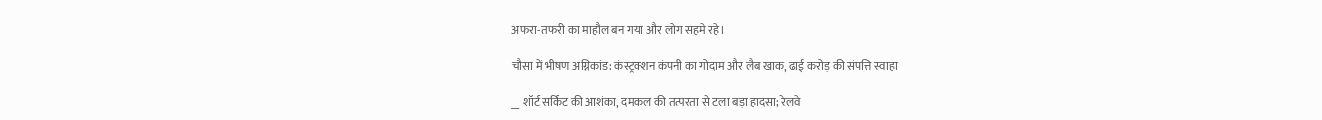अफरा-तफरी का माहौल बन गया और लोग सहमे रहे।

चौसा में भीषण अग्निकांड: कंस्ट्रक्शन कंपनी का गोदाम और लैब खाक, ढाई करोड़ की संपत्ति स्वाहा

__ शॉर्ट सर्किट की आशंका, दमकल की तत्परता से टला बड़ा हादसा; रेलवे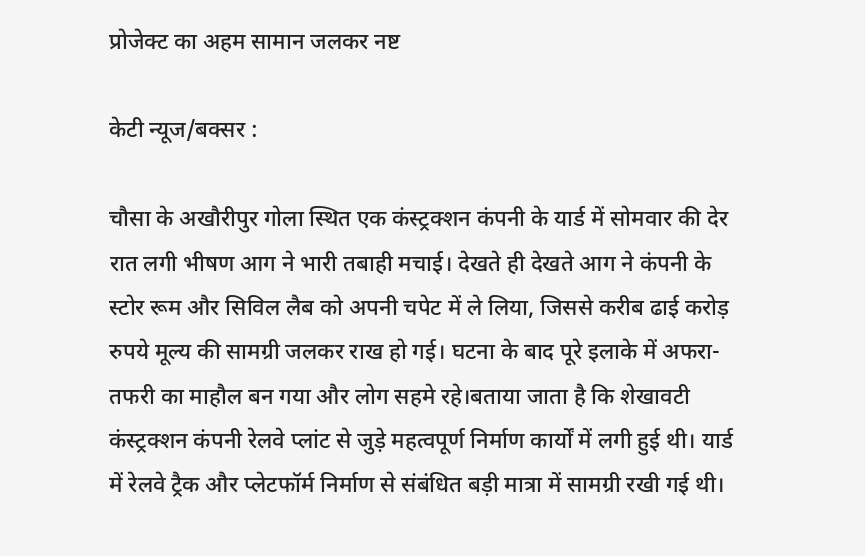प्रोजेक्ट का अहम सामान जलकर नष्ट

केटी न्यूज/बक्सर :

चौसा के अखौरीपुर गोला स्थित एक कंस्ट्रक्शन कंपनी के यार्ड में सोमवार की देर रात लगी भीषण आग ने भारी तबाही मचाई। देखते ही देखते आग ने कंपनी के स्टोर रूम और सिविल लैब को अपनी चपेट में ले लिया, जिससे करीब ढाई करोड़ रुपये मूल्य की सामग्री जलकर राख हो गई। घटना के बाद पूरे इलाके में अफरा-तफरी का माहौल बन गया और लोग सहमे रहे।बताया जाता है कि शेखावटी कंस्ट्रक्शन कंपनी रेलवे प्लांट से जुड़े महत्वपूर्ण निर्माण कार्यों में लगी हुई थी। यार्ड में रेलवे ट्रैक और प्लेटफॉर्म निर्माण से संबंधित बड़ी मात्रा में सामग्री रखी गई थी।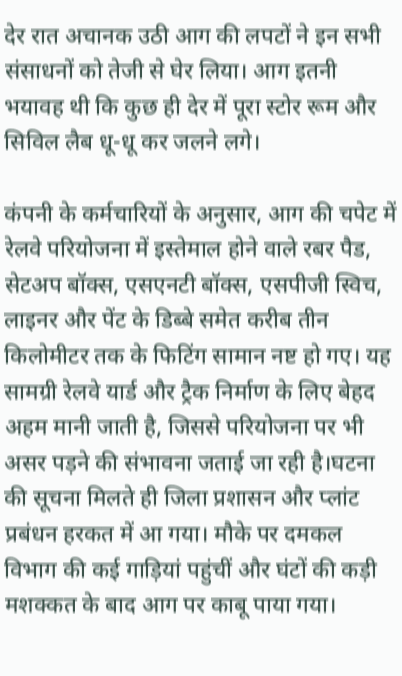देर रात अचानक उठी आग की लपटों ने इन सभी संसाधनों को तेजी से घेर लिया। आग इतनी भयावह थी कि कुछ ही देर में पूरा स्टोर रूम और सिविल लैब धू-धू कर जलने लगे।

कंपनी के कर्मचारियों के अनुसार, आग की चपेट में रेलवे परियोजना में इस्तेमाल होने वाले रबर पैड, सेटअप बॉक्स, एसएनटी बॉक्स, एसपीजी स्विच, लाइनर और पेंट के डिब्बे समेत करीब तीन किलोमीटर तक के फिटिंग सामान नष्ट हो गए। यह सामग्री रेलवे यार्ड और ट्रैक निर्माण के लिए बेहद अहम मानी जाती है, जिससे परियोजना पर भी असर पड़ने की संभावना जताई जा रही है।घटना की सूचना मिलते ही जिला प्रशासन और प्लांट प्रबंधन हरकत में आ गया। मौके पर दमकल विभाग की कई गाड़ियां पहुंचीं और घंटों की कड़ी मशक्कत के बाद आग पर काबू पाया गया।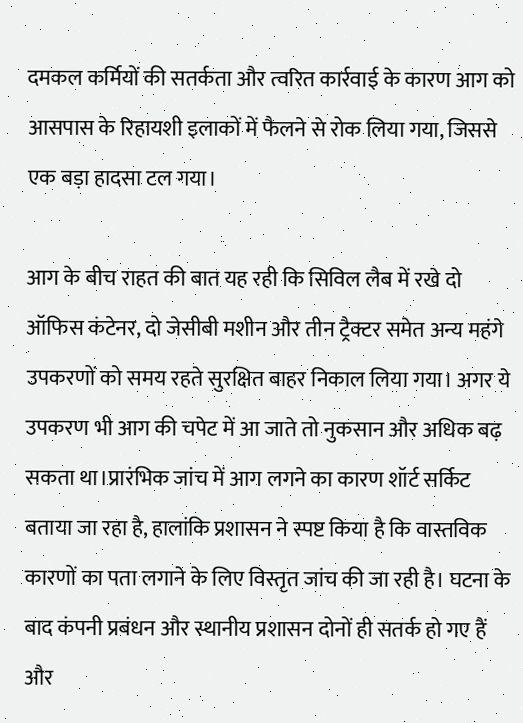दमकल कर्मियों की सतर्कता और त्वरित कार्रवाई के कारण आग को आसपास के रिहायशी इलाकों में फैलने से रोक लिया गया, जिससे एक बड़ा हादसा टल गया।

आग के बीच राहत की बात यह रही कि सिविल लैब में रखे दो ऑफिस कंटेनर, दो जेसीबी मशीन और तीन ट्रैक्टर समेत अन्य महंगे उपकरणों को समय रहते सुरक्षित बाहर निकाल लिया गया। अगर ये उपकरण भी आग की चपेट में आ जाते तो नुकसान और अधिक बढ़ सकता था।प्रारंभिक जांच में आग लगने का कारण शॉर्ट सर्किट बताया जा रहा है, हालांकि प्रशासन ने स्पष्ट किया है कि वास्तविक कारणों का पता लगाने के लिए विस्तृत जांच की जा रही है। घटना के बाद कंपनी प्रबंधन और स्थानीय प्रशासन दोनों ही सतर्क हो गए हैं और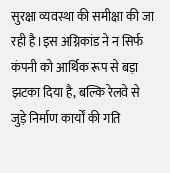सुरक्षा व्यवस्था की समीक्षा की जा रही है।इस अग्निकांड ने न सिर्फ कंपनी को आर्थिक रूप से बड़ा झटका दिया है, बल्कि रेलवे से जुड़े निर्माण कार्यों की गति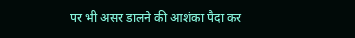पर भी असर डालने की आशंका पैदा कर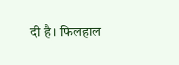दी है। फिलहाल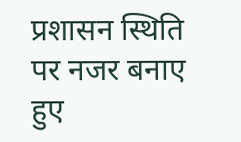प्रशासन स्थिति पर नजर बनाए हुए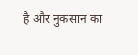है और नुकसान का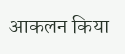आकलन किया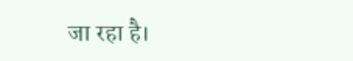जा रहा है।